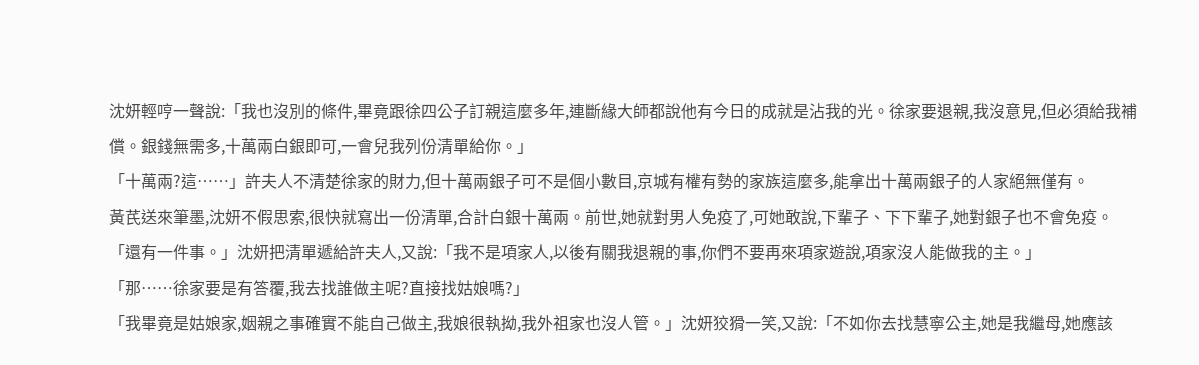沈妍輕哼一聲說:「我也沒別的條件,畢竟跟徐四公子訂親這麼多年,連斷緣大師都說他有今日的成就是沾我的光。徐家要退親,我沒意見,但必須給我補償。銀錢無需多,十萬兩白銀即可,一會兒我列份清單給你。」
「十萬兩?這……」許夫人不清楚徐家的財力,但十萬兩銀子可不是個小數目,京城有權有勢的家族這麼多,能拿出十萬兩銀子的人家絕無僅有。
黃芪送來筆墨,沈妍不假思索,很快就寫出一份清單,合計白銀十萬兩。前世,她就對男人免疫了,可她敢說,下輩子、下下輩子,她對銀子也不會免疫。
「還有一件事。」沈妍把清單遞給許夫人,又說:「我不是項家人,以後有關我退親的事,你們不要再來項家遊說,項家沒人能做我的主。」
「那……徐家要是有答覆,我去找誰做主呢?直接找姑娘嗎?」
「我畢竟是姑娘家,姻親之事確實不能自己做主,我娘很執拗,我外祖家也沒人管。」沈妍狡猾一笑,又說:「不如你去找慧寧公主,她是我繼母,她應該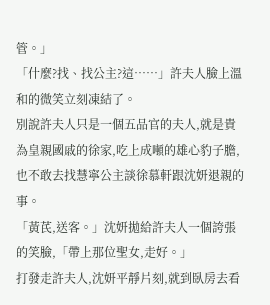管。」
「什麼?找、找公主?這……」許夫人臉上溫和的微笑立刻凍結了。
別說許夫人只是一個五品官的夫人,就是貴為皇親國戚的徐家,吃上成噸的雄心豹子膽,也不敢去找慧寧公主談徐慕軒跟沈妍退親的事。
「黃芪,送客。」沈妍拋給許夫人一個誇張的笑臉,「帶上那位聖女,走好。」
打發走許夫人,沈妍平靜片刻,就到臥房去看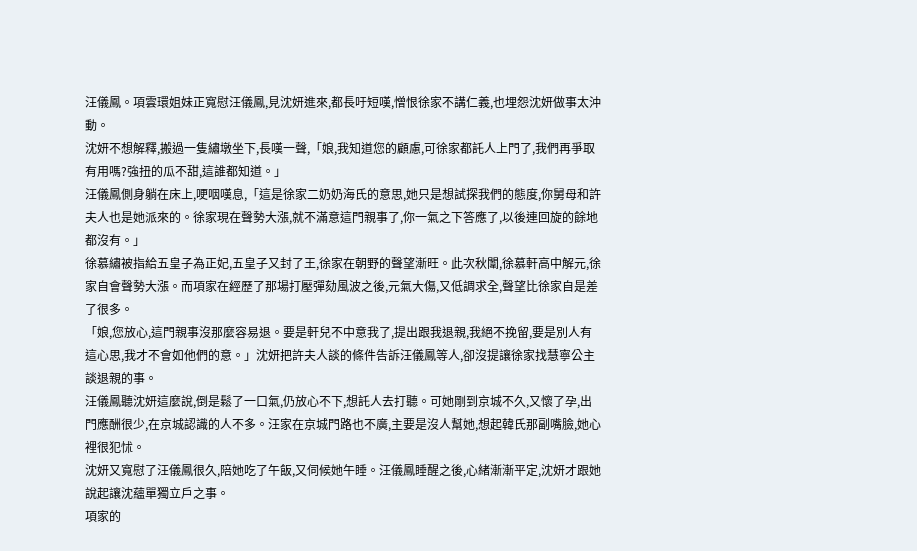汪儀鳳。項雲環姐妹正寬慰汪儀鳳,見沈妍進來,都長吁短嘆,憎恨徐家不講仁義,也埋怨沈妍做事太沖動。
沈妍不想解釋,搬過一隻繡墩坐下,長嘆一聲,「娘,我知道您的顧慮,可徐家都託人上門了,我們再爭取有用嗎?強扭的瓜不甜,這誰都知道。」
汪儀鳳側身躺在床上,哽咽嘆息,「這是徐家二奶奶海氏的意思,她只是想試探我們的態度,你舅母和許夫人也是她派來的。徐家現在聲勢大漲,就不滿意這門親事了,你一氣之下答應了,以後連回旋的餘地都沒有。」
徐慕繡被指給五皇子為正妃,五皇子又封了王,徐家在朝野的聲望漸旺。此次秋闈,徐慕軒高中解元,徐家自會聲勢大漲。而項家在經歷了那場打壓彈劾風波之後,元氣大傷,又低調求全,聲望比徐家自是差了很多。
「娘,您放心,這門親事沒那麼容易退。要是軒兒不中意我了,提出跟我退親,我絕不挽留,要是別人有這心思,我才不會如他們的意。」沈妍把許夫人談的條件告訴汪儀鳳等人,卻沒提讓徐家找慧寧公主談退親的事。
汪儀鳳聽沈妍這麼說,倒是鬆了一口氣,仍放心不下,想託人去打聽。可她剛到京城不久,又懷了孕,出門應酬很少,在京城認識的人不多。汪家在京城門路也不廣,主要是沒人幫她,想起韓氏那副嘴臉,她心裡很犯怵。
沈妍又寬慰了汪儀鳳很久,陪她吃了午飯,又伺候她午睡。汪儀鳳睡醒之後,心緒漸漸平定,沈妍才跟她說起讓沈蘊單獨立戶之事。
項家的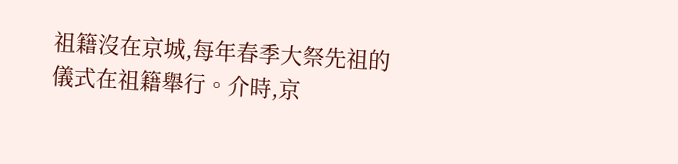祖籍沒在京城,每年春季大祭先祖的儀式在祖籍舉行。介時,京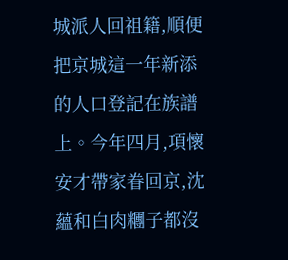城派人回祖籍,順便把京城這一年新添的人口登記在族譜上。今年四月,項懷安才帶家眷回京,沈蘊和白肉糰子都沒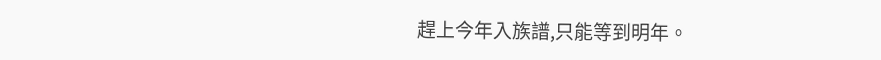趕上今年入族譜,只能等到明年。